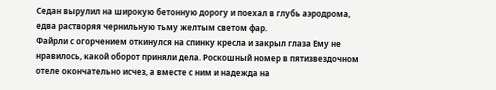Седан вырулил на широкую бетонную дорогу и поехал в глубь аэродрома, едва растворяя чернильную тьму желтым светом фар.
Файрли с огорчением откинулся на спинку кресла и закрыл глаза Ему не нравилось, какой оборот приняли дела. Роскошный номер в пятизвездочном отеле окончательно исчез, а вместе с ним и надежда на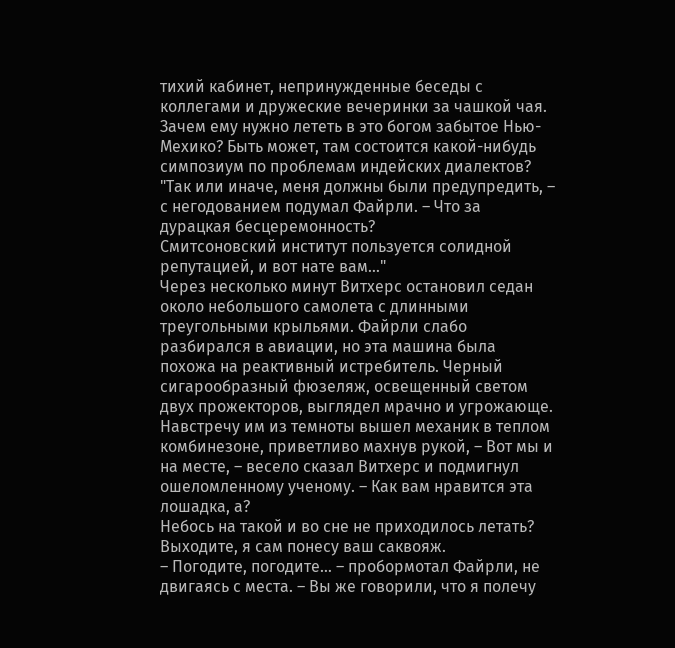тихий кабинет, непринужденные беседы с коллегами и дружеские вечеринки за чашкой чая. Зачем ему нужно лететь в это богом забытое Нью-Мехико? Быть может, там состоится какой-нибудь симпозиум по проблемам индейских диалектов?
"Так или иначе, меня должны были предупредить, – с негодованием подумал Файрли. – Что за дурацкая бесцеремонность?
Смитсоновский институт пользуется солидной репутацией, и вот нате вам…"
Через несколько минут Витхерс остановил седан около небольшого самолета с длинными треугольными крыльями. Файрли слабо разбирался в авиации, но эта машина была похожа на реактивный истребитель. Черный сигарообразный фюзеляж, освещенный светом двух прожекторов, выглядел мрачно и угрожающе.
Навстречу им из темноты вышел механик в теплом комбинезоне, приветливо махнув рукой, – Вот мы и на месте, – весело сказал Витхерс и подмигнул ошеломленному ученому. – Как вам нравится эта лошадка, а?
Небось на такой и во сне не приходилось летать? Выходите, я сам понесу ваш саквояж.
– Погодите, погодите… – пробормотал Файрли, не двигаясь с места. – Вы же говорили, что я полечу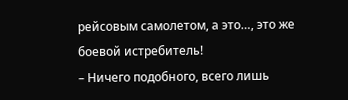рейсовым самолетом, а это…, это же боевой истребитель!
– Ничего подобного, всего лишь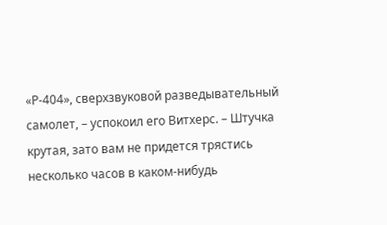«Р-404», сверхзвуковой разведывательный самолет, – успокоил его Витхерс. – Штучка крутая, зато вам не придется трястись несколько часов в каком-нибудь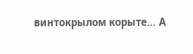винтокрылом корыте… А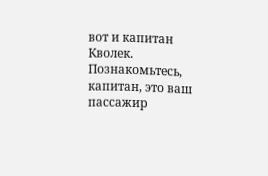вот и капитан Кволек. Познакомьтесь, капитан, это ваш пассажир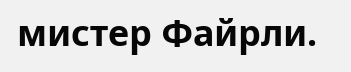мистер Файрли.